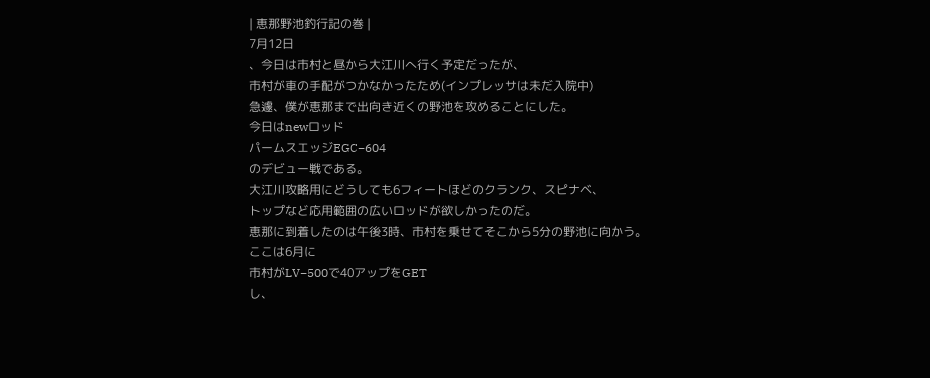| 恵那野池釣行記の巻 |
7月12日
、今日は市村と昼から大江川へ行く予定だったが、
市村が車の手配がつかなかったため(インプレッサは未だ入院中)
急遽、僕が恵那まで出向き近くの野池を攻めることにした。
今日はnewロッド
パームスエッジEGC−604
のデビュー戦である。
大江川攻略用にどうしても6フィートほどのクランク、スピナベ、
トップなど応用範囲の広いロッドが欲しかったのだ。
恵那に到着したのは午後3時、市村を乗せてそこから5分の野池に向かう。
ここは6月に
市村がLV−500で40アップをGET
し、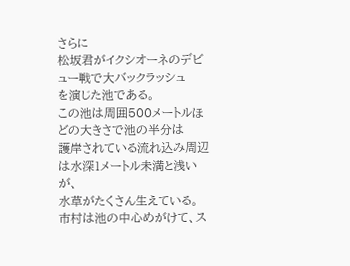さらに
松坂君がイクシオーネのデビュー戦で大バックラッシュ
を演じた池である。
この池は周囲500メートルほどの大きさで池の半分は
護岸されている流れ込み周辺は水深1メートル未満と浅いが、
水草がたくさん生えている。
市村は池の中心めがけて、ス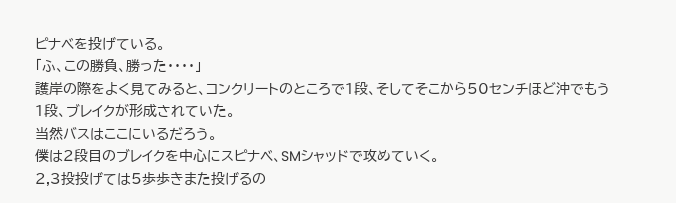ピナベを投げている。
「ふ、この勝負、勝った・・・・」
護岸の際をよく見てみると、コンクリートのところで1段、そしてそこから50センチほど沖でもう1段、ブレイクが形成されていた。
当然バスはここにいるだろう。
僕は2段目のブレイクを中心にスピナベ、SMシャッドで攻めていく。
2,3投投げては5歩歩きまた投げるの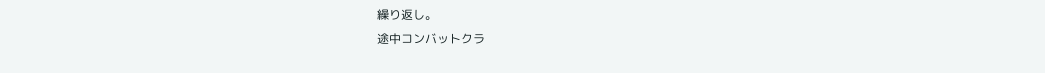繰り返し。
途中コンバットクラ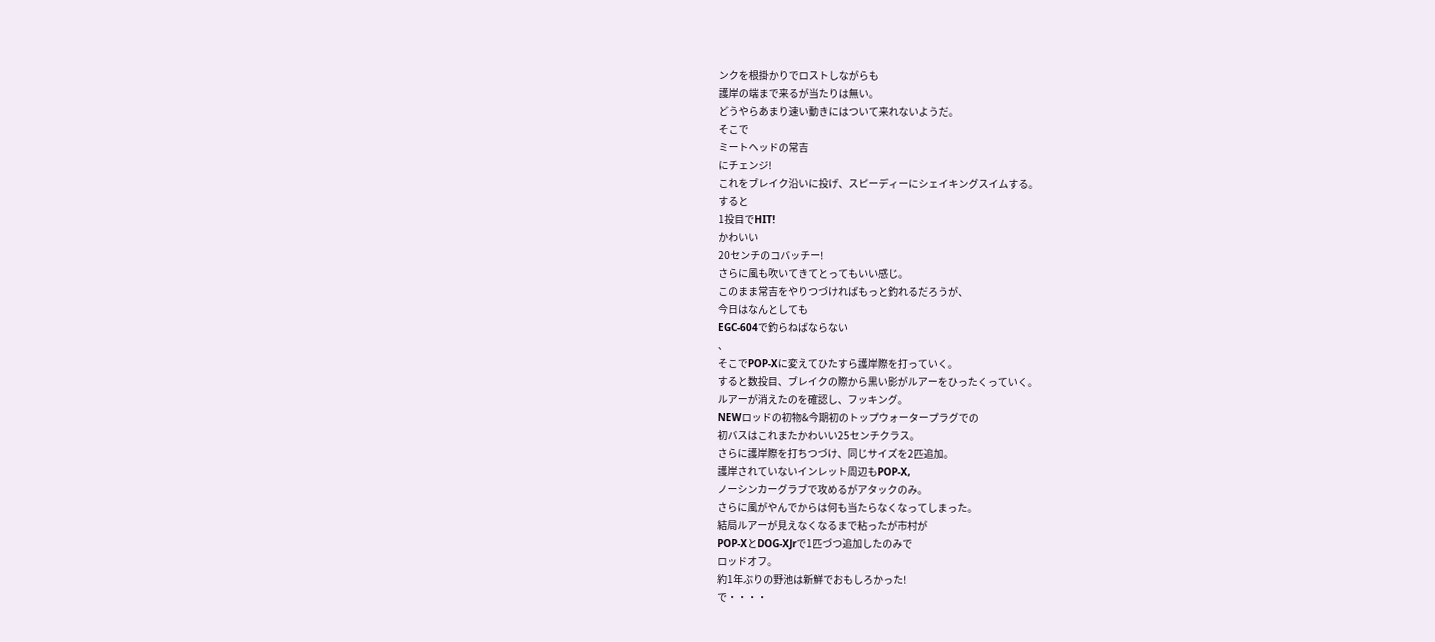ンクを根掛かりでロストしながらも
護岸の端まで来るが当たりは無い。
どうやらあまり速い動きにはついて来れないようだ。
そこで
ミートヘッドの常吉
にチェンジ!
これをブレイク沿いに投げ、スピーディーにシェイキングスイムする。
すると
1投目でHIT!
かわいい
20センチのコバッチー!
さらに風も吹いてきてとってもいい感じ。
このまま常吉をやりつづければもっと釣れるだろうが、
今日はなんとしても
EGC-604で釣らねばならない
、
そこでPOP-Xに変えてひたすら護岸際を打っていく。
すると数投目、ブレイクの際から黒い影がルアーをひったくっていく。
ルアーが消えたのを確認し、フッキング。
NEWロッドの初物&今期初のトップウォータープラグでの
初バスはこれまたかわいい25センチクラス。
さらに護岸際を打ちつづけ、同じサイズを2匹追加。
護岸されていないインレット周辺もPOP-X,
ノーシンカーグラブで攻めるがアタックのみ。
さらに風がやんでからは何も当たらなくなってしまった。
結局ルアーが見えなくなるまで粘ったが市村が
POP-XとDOG-XJrで1匹づつ追加したのみで
ロッドオフ。
約1年ぶりの野池は新鮮でおもしろかった!
で・・・・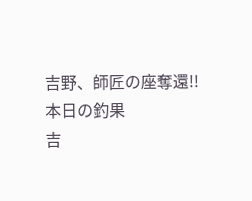吉野、師匠の座奪還!!
本日の釣果
吉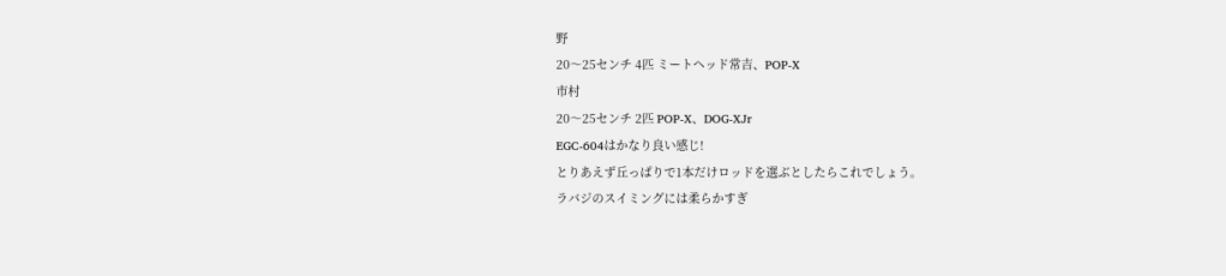野
20〜25センチ 4匹 ミートヘッド常吉、POP-X
市村
20〜25センチ 2匹 POP-X、DOG-XJr
EGC-604はかなり良い感じ!
とりあえず丘っぱりで1本だけロッドを選ぶとしたらこれでしょう。
ラバジのスイミングには柔らかすぎ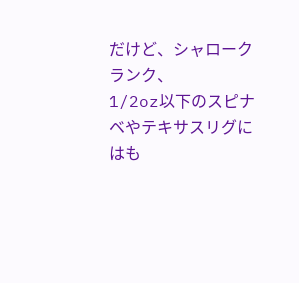だけど、シャロークランク、
1/2oz以下のスピナベやテキサスリグにはも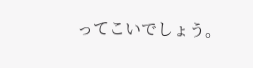ってこいでしょう。